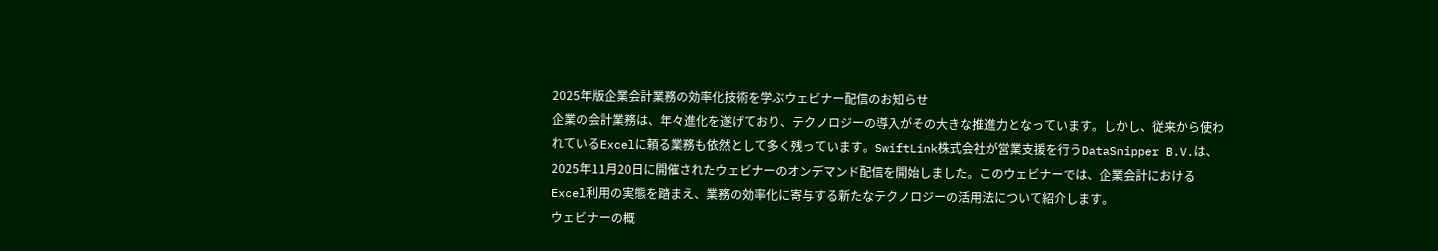2025年版企業会計業務の効率化技術を学ぶウェビナー配信のお知らせ
企業の会計業務は、年々進化を遂げており、テクノロジーの導入がその大きな推進力となっています。しかし、従来から使われているExcelに頼る業務も依然として多く残っています。SwiftLink株式会社が営業支援を行うDataSnipper B.V.は、2025年11月20日に開催されたウェビナーのオンデマンド配信を開始しました。このウェビナーでは、企業会計におけるExcel利用の実態を踏まえ、業務の効率化に寄与する新たなテクノロジーの活用法について紹介します。
ウェビナーの概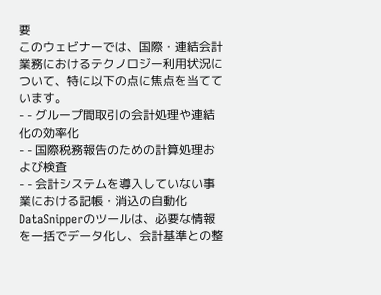要
このウェビナーでは、国際・連結会計業務におけるテクノロジー利用状況について、特に以下の点に焦点を当てています。
- - グループ間取引の会計処理や連結化の効率化
- - 国際税務報告のための計算処理および検査
- - 会計システムを導入していない事業における記帳・消込の自動化
DataSnipperのツールは、必要な情報を一括でデータ化し、会計基準との整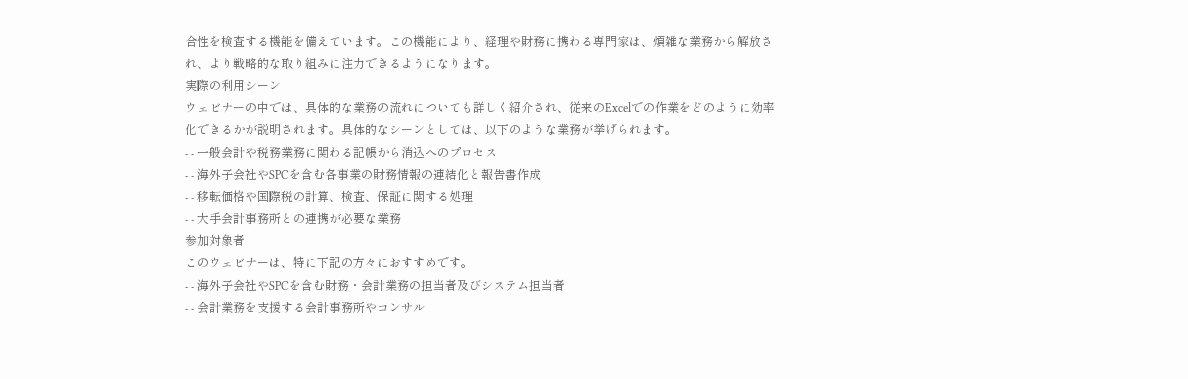合性を検査する機能を備えています。この機能により、経理や財務に携わる専門家は、煩雑な業務から解放され、より戦略的な取り組みに注力できるようになります。
実際の利用シーン
ウェビナーの中では、具体的な業務の流れについても詳しく紹介され、従来のExcelでの作業をどのように効率化できるかが説明されます。具体的なシーンとしては、以下のような業務が挙げられます。
- - 一般会計や税務業務に関わる記帳から消込へのプロセス
- - 海外子会社やSPCを含む各事業の財務情報の連結化と報告書作成
- - 移転価格や国際税の計算、検査、保証に関する処理
- - 大手会計事務所との連携が必要な業務
参加対象者
このウェビナーは、特に下記の方々におすすめです。
- - 海外子会社やSPCを含む財務・会計業務の担当者及びシステム担当者
- - 会計業務を支援する会計事務所やコンサル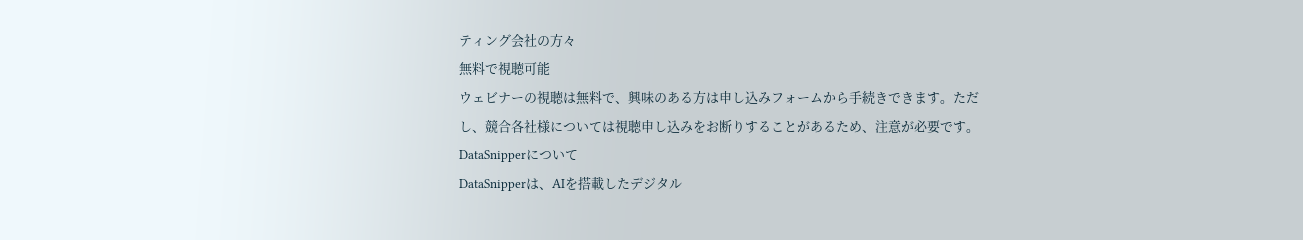ティング会社の方々
無料で視聴可能
ウェビナーの視聴は無料で、興味のある方は申し込みフォームから手続きできます。ただし、競合各社様については視聴申し込みをお断りすることがあるため、注意が必要です。
DataSnipperについて
DataSnipperは、AIを搭載したデジタル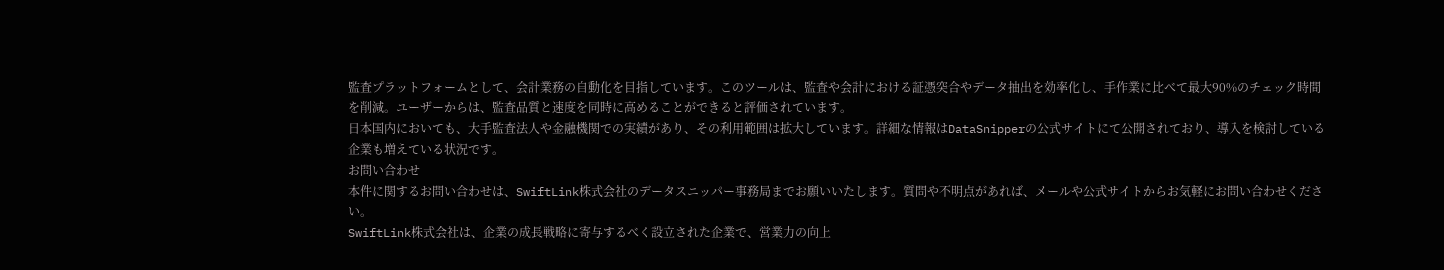監査プラットフォームとして、会計業務の自動化を目指しています。このツールは、監査や会計における証憑突合やデータ抽出を効率化し、手作業に比べて最大90%のチェック時間を削減。ユーザーからは、監査品質と速度を同時に高めることができると評価されています。
日本国内においても、大手監査法人や金融機関での実績があり、その利用範囲は拡大しています。詳細な情報はDataSnipperの公式サイトにて公開されており、導入を検討している企業も増えている状況です。
お問い合わせ
本件に関するお問い合わせは、SwiftLink株式会社のデータスニッパー事務局までお願いいたします。質問や不明点があれば、メールや公式サイトからお気軽にお問い合わせください。
SwiftLink株式会社は、企業の成長戦略に寄与するべく設立された企業で、営業力の向上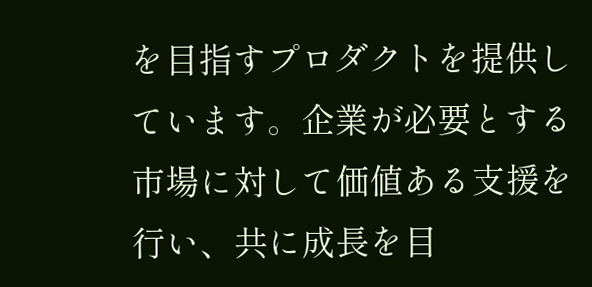を目指すプロダクトを提供しています。企業が必要とする市場に対して価値ある支援を行い、共に成長を目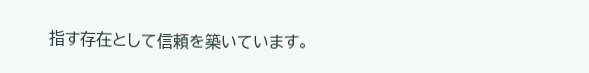指す存在として信頼を築いています。